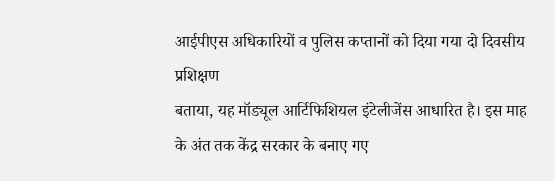आईपीएस अधिकारियों व पुलिस कप्तानों को दिया गया दो दिवसीय प्रशिक्षण
बताया, यह मॉड्यूल आर्टिफिशियल इंटेलीजेंस आधारित है। इस माह के अंत तक केंद्र सरकार के बनाए गए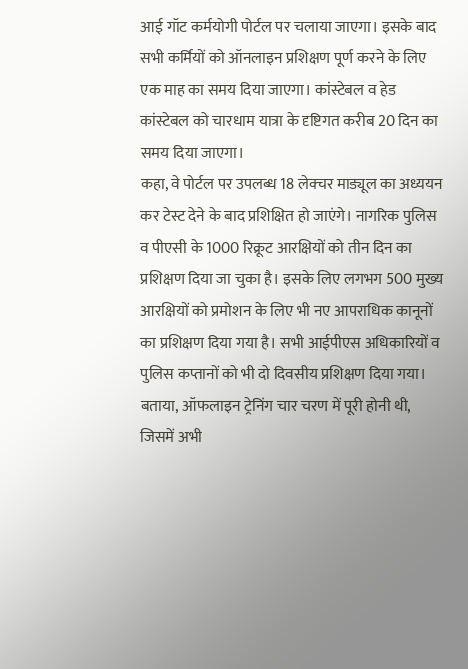आई गॉट कर्मयोगी पोर्टल पर चलाया जाएगा। इसके बाद सभी कर्मियों को ऑनलाइन प्रशिक्षण पूर्ण करने के लिए एक माह का समय दिया जाएगा। कांस्टेबल व हेड कांस्टेबल को चारधाम यात्रा के दृष्टिगत करीब 20 दिन का समय दिया जाएगा।
कहा, वे पोर्टल पर उपलब्ध 18 लेक्चर माड्यूल का अध्ययन कर टेस्ट देने के बाद प्रशिक्षित हो जाएंगे। नागरिक पुलिस व पीएसी के 1000 रिक्रूट आरक्षियों को तीन दिन का प्रशिक्षण दिया जा चुका है। इसके लिए लगभग 500 मुख्य आरक्षियों को प्रमोशन के लिए भी नए आपराधिक कानूनों का प्रशिक्षण दिया गया है। सभी आईपीएस अधिकारियों व पुलिस कप्तानों को भी दो दिवसीय प्रशिक्षण दिया गया।
बताया, ऑफलाइन ट्रेनिंग चार चरण में पूरी होनी थी, जिसमें अभी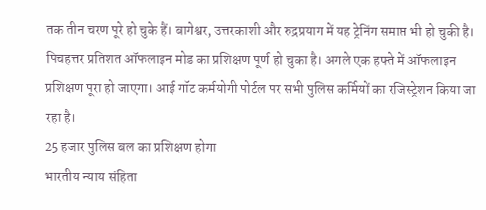तक तीन चरण पूरे हो चुके हैं। बागेश्वर, उत्तरकाशी और रुद्रप्रयाग में यह ट्रेनिंग समाप्त भी हो चुकी है। पिचहत्तर प्रतिशत ऑफलाइन मोड का प्रशिक्षण पूर्ण हो चुका है। अगले एक हफ्ते में ऑफलाइन प्रशिक्षण पूरा हो जाएगा। आई गॉट कर्मयोगी पोर्टल पर सभी पुलिस कर्मियों का रजिस्ट्रेशन किया जा रहा है।
25 हजार पुलिस बल का प्रशिक्षण होगा
भारतीय न्याय संहिता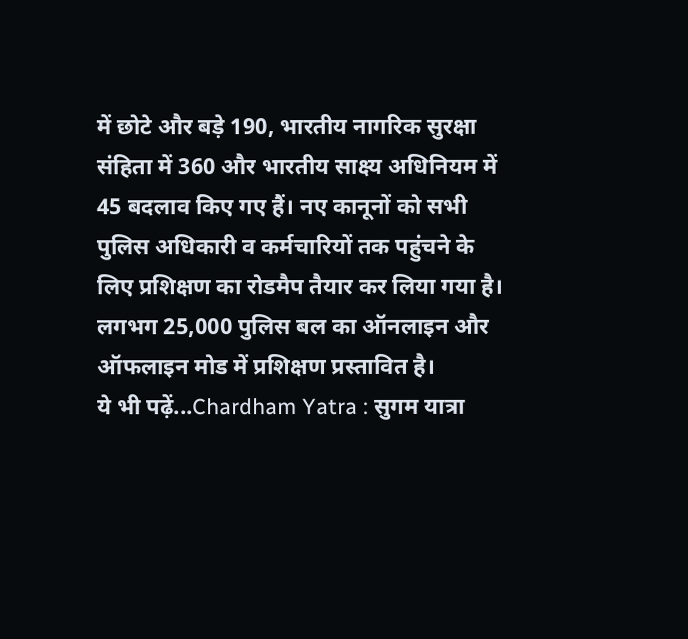में छोटे और बड़े 190, भारतीय नागरिक सुरक्षा संहिता में 360 और भारतीय साक्ष्य अधिनियम में 45 बदलाव किए गए हैं। नए कानूनों को सभी पुलिस अधिकारी व कर्मचारियों तक पहुंचने के लिए प्रशिक्षण का रोडमैप तैयार कर लिया गया है। लगभग 25,000 पुलिस बल का ऑनलाइन और ऑफलाइन मोड में प्रशिक्षण प्रस्तावित है।
ये भी पढ़ें...Chardham Yatra : सुगम यात्रा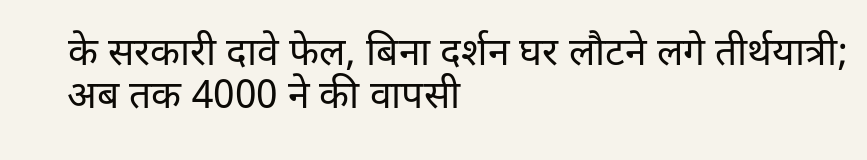के सरकारी दावे फेल, बिना दर्शन घर लौटने लगे तीर्थयात्री; अब तक 4000 ने की वापसी